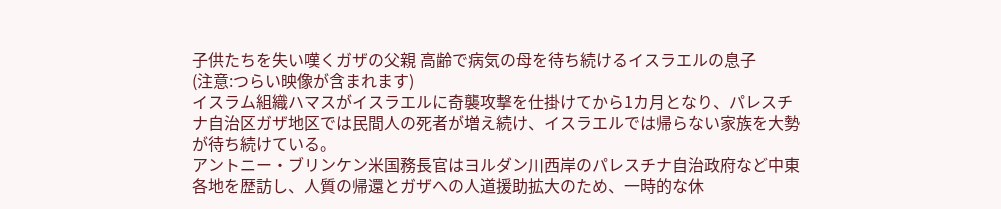子供たちを失い嘆くガザの父親 高齢で病気の母を待ち続けるイスラエルの息子
(注意:つらい映像が含まれます)
イスラム組織ハマスがイスラエルに奇襲攻撃を仕掛けてから1カ月となり、パレスチナ自治区ガザ地区では民間人の死者が増え続け、イスラエルでは帰らない家族を大勢が待ち続けている。
アントニー・ブリンケン米国務長官はヨルダン川西岸のパレスチナ自治政府など中東各地を歴訪し、人質の帰還とガザへの人道援助拡大のため、一時的な休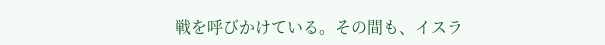戦を呼びかけている。その間も、イスラ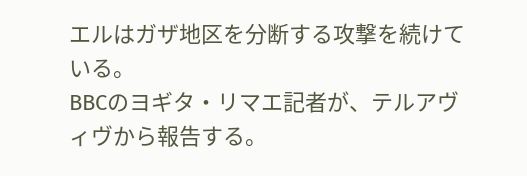エルはガザ地区を分断する攻撃を続けている。
BBCのヨギタ・リマエ記者が、テルアヴィヴから報告する。